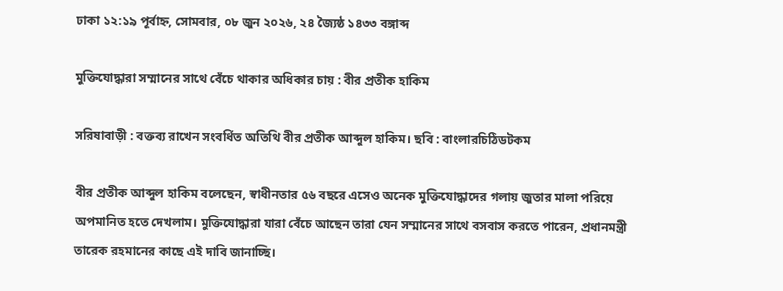ঢাকা ১২:১৯ পূর্বাহ্ন, সোমবার, ০৮ জুন ২০২৬, ২৪ জ্যৈষ্ঠ ১৪৩৩ বঙ্গাব্দ

মুক্তিযোদ্ধারা সম্মানের সাথে বেঁচে থাকার অধিকার চায় : বীর প্রতীক হাকিম

সরিষাবাড়ী : বক্তব্য রাখেন সংবর্ধিত অতিথি বীর প্রতীক আব্দুল হাকিম। ছবি : বাংলারচিঠিডটকম

বীর প্রতীক আব্দুল হাকিম বলেছেন, স্বাধীনতার ৫৬ বছরে এসেও অনেক মুক্তিযোদ্ধাদের গলায় জুতার মালা পরিয়ে অপমানিত হতে দেখলাম। মুক্তিযোদ্ধারা যারা বেঁচে আছেন তারা যেন সম্মানের সাথে বসবাস করতে পারেন, প্রধানমন্ত্রী তারেক রহমানের কাছে এই দাবি জানাচ্ছি।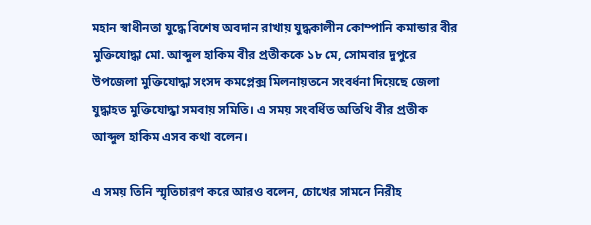মহান স্বাধীনতা যুদ্ধে বিশেষ অবদান রাখায় যুদ্ধকালীন কোম্পানি কমান্ডার বীর মুক্তিযোদ্ধা মো. আব্দুল হাকিম বীর প্রতীককে ১৮ মে, সোমবার দুপুরে উপজেলা মুক্তিযোদ্ধা সংসদ কমপ্লেক্স মিলনায়তনে সংবর্ধনা দিয়েছে জেলা যুদ্ধাহত মুক্তিযোদ্ধা সমবায় সমিতি। এ সময় সংবর্ধিত অতিথি বীর প্রতীক আব্দুল হাকিম এসব কথা বলেন।

এ সময় তিনি স্মৃতিচারণ করে আরও বলেন, চোখের সামনে নিরীহ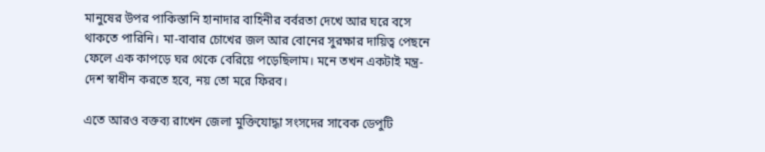মানুষের উপর পাকিস্তানি হানাদার বাহিনীর বর্বরতা দেখে আর ঘরে বসে থাকতে পারিনি। মা-বাবার চোখের জল আর বোনের সুরক্ষার দায়িত্ব পেছনে ফেলে এক কাপড়ে ঘর থেকে বেরিয়ে পড়েছিলাম। মনে তখন একটাই মন্ত্র- দেশ স্বাধীন করতে হবে, নয় তো মরে ফিরব।

এতে আরও বক্তব্য রাখেন জেলা মুক্তিযোদ্ধা সংসদের সাবেক ডেপুটি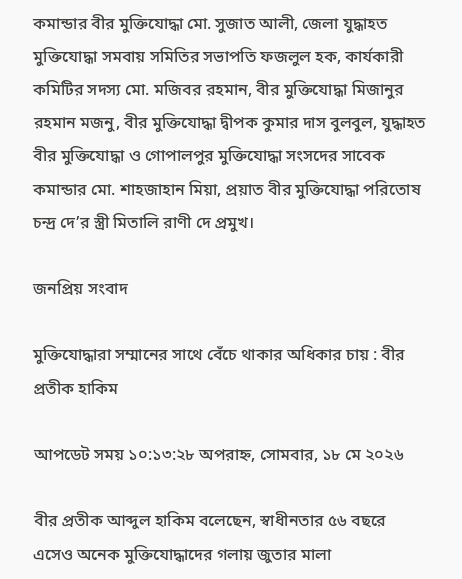কমান্ডার বীর মুক্তিযোদ্ধা মো. সুজাত আলী, জেলা যুদ্ধাহত মুক্তিযোদ্ধা সমবায় সমিতির সভাপতি ফজলুল হক, কার্যকারী কমিটির সদস্য মো. মজিবর রহমান, বীর মুক্তিযোদ্ধা মিজানুর রহমান মজনু, বীর মুক্তিযোদ্ধা দ্বীপক কুমার দাস বুলবুল, যুদ্ধাহত বীর মুক্তিযোদ্ধা ও গোপালপুর মুক্তিযোদ্ধা সংসদের সাবেক কমান্ডার মো. শাহজাহান মিয়া, প্রয়াত বীর মুক্তিযোদ্ধা পরিতোষ চন্দ্র দে’র স্ত্রী মিতালি রাণী দে প্রমুখ।

জনপ্রিয় সংবাদ

মুক্তিযোদ্ধারা সম্মানের সাথে বেঁচে থাকার অধিকার চায় : বীর প্রতীক হাকিম

আপডেট সময় ১০:১৩:২৮ অপরাহ্ন, সোমবার, ১৮ মে ২০২৬

বীর প্রতীক আব্দুল হাকিম বলেছেন, স্বাধীনতার ৫৬ বছরে এসেও অনেক মুক্তিযোদ্ধাদের গলায় জুতার মালা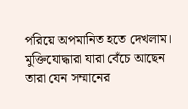পরিয়ে অপমানিত হতে দেখলাম। মুক্তিযোদ্ধারা যারা বেঁচে আছেন তারা যেন সম্মানের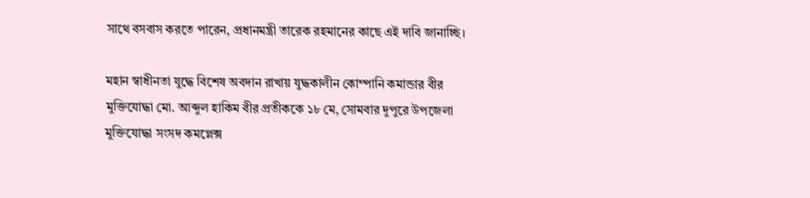সাথে বসবাস করতে পারেন, প্রধানমন্ত্রী তারেক রহমানের কাছে এই দাবি জানাচ্ছি।

মহান স্বাধীনতা যুদ্ধে বিশেষ অবদান রাখায় যুদ্ধকালীন কোম্পানি কমান্ডার বীর মুক্তিযোদ্ধা মো. আব্দুল হাকিম বীর প্রতীককে ১৮ মে, সোমবার দুপুরে উপজেলা মুক্তিযোদ্ধা সংসদ কমপ্লেক্স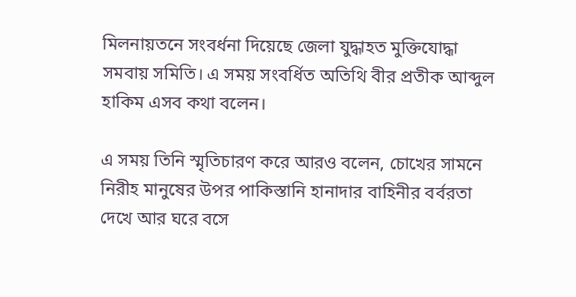মিলনায়তনে সংবর্ধনা দিয়েছে জেলা যুদ্ধাহত মুক্তিযোদ্ধা সমবায় সমিতি। এ সময় সংবর্ধিত অতিথি বীর প্রতীক আব্দুল হাকিম এসব কথা বলেন।

এ সময় তিনি স্মৃতিচারণ করে আরও বলেন, চোখের সামনে নিরীহ মানুষের উপর পাকিস্তানি হানাদার বাহিনীর বর্বরতা দেখে আর ঘরে বসে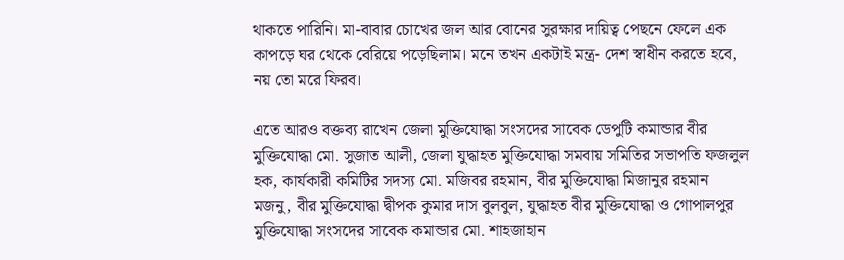থাকতে পারিনি। মা-বাবার চোখের জল আর বোনের সুরক্ষার দায়িত্ব পেছনে ফেলে এক কাপড়ে ঘর থেকে বেরিয়ে পড়েছিলাম। মনে তখন একটাই মন্ত্র- দেশ স্বাধীন করতে হবে, নয় তো মরে ফিরব।

এতে আরও বক্তব্য রাখেন জেলা মুক্তিযোদ্ধা সংসদের সাবেক ডেপুটি কমান্ডার বীর মুক্তিযোদ্ধা মো. সুজাত আলী, জেলা যুদ্ধাহত মুক্তিযোদ্ধা সমবায় সমিতির সভাপতি ফজলুল হক, কার্যকারী কমিটির সদস্য মো. মজিবর রহমান, বীর মুক্তিযোদ্ধা মিজানুর রহমান মজনু, বীর মুক্তিযোদ্ধা দ্বীপক কুমার দাস বুলবুল, যুদ্ধাহত বীর মুক্তিযোদ্ধা ও গোপালপুর মুক্তিযোদ্ধা সংসদের সাবেক কমান্ডার মো. শাহজাহান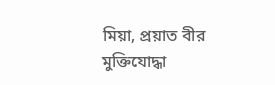মিয়া, প্রয়াত বীর মুক্তিযোদ্ধা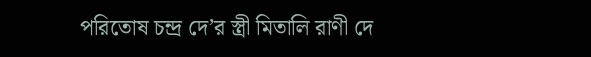পরিতোষ চন্দ্র দে’র স্ত্রী মিতালি রাণী দে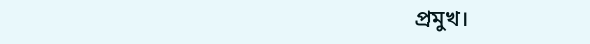প্রমুখ।